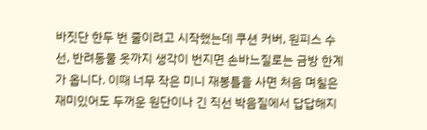바짓단 한두 번 줄이려고 시작했는데 쿠션 커버, 원피스 수선, 반려동물 옷까지 생각이 번지면 손바느질로는 금방 한계가 옵니다. 이때 너무 작은 미니 재봉틀을 사면 처음 며칠은 재미있어도 두꺼운 원단이나 긴 직선 박음질에서 답답해지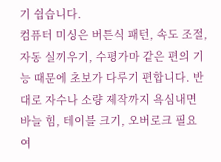기 쉽습니다.
컴퓨터 미싱은 버튼식 패턴, 속도 조절, 자동 실끼우기, 수평가마 같은 편의 기능 때문에 초보가 다루기 편합니다. 반대로 자수나 소량 제작까지 욕심내면 바늘 힘, 테이블 크기, 오버로크 필요 여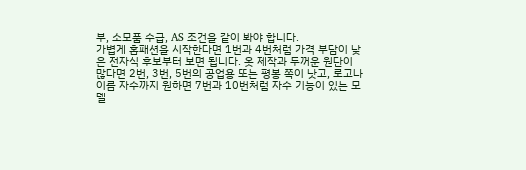부, 소모품 수급, AS 조건을 같이 봐야 합니다.
가볍게 홈패션을 시작한다면 1번과 4번처럼 가격 부담이 낮은 전자식 후보부터 보면 됩니다. 옷 제작과 두꺼운 원단이 많다면 2번, 3번, 5번의 공업용 또는 평봉 쪽이 낫고, 로고나 이름 자수까지 원하면 7번과 10번처럼 자수 기능이 있는 모델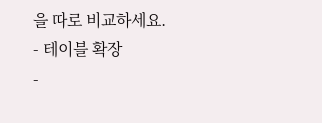을 따로 비교하세요.
- 테이블 확장
-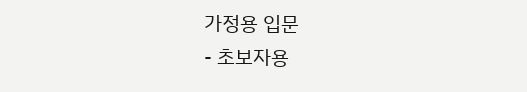가정용 입문
- 초보자용